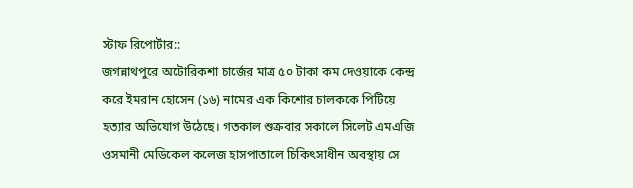স্টাফ রিপোর্টার::
জগন্নাথপুরে অটোরিকশা চার্জের মাত্র ৫০ টাকা কম দেওয়াকে কেন্দ্র করে ইমরান হোসেন (১৬) নামের এক কিশোর চালককে পিটিয়ে হত্যার অভিযোগ উঠেছে। গতকাল শুক্রবার সকালে সিলেট এমএজি ওসমানী মেডিকেল কলেজ হাসপাতালে চিকিৎসাধীন অবস্থায় সে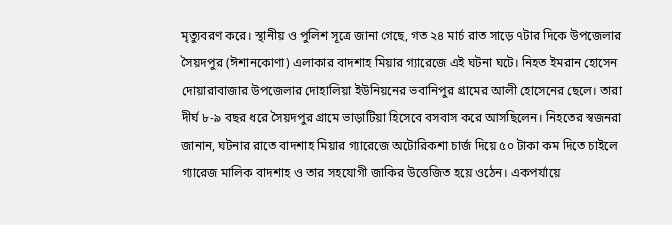মৃত্যুবরণ করে। স্থানীয় ও পুলিশ সূত্রে জানা গেছে, গত ২৪ মার্চ রাত সাড়ে ৭টার দিকে উপজেলার সৈয়দপুর (ঈশানকোণা) এলাকার বাদশাহ মিয়ার গ্যারেজে এই ঘটনা ঘটে। নিহত ইমরান হোসেন দোয়ারাবাজার উপজেলার দোহালিয়া ইউনিয়নের ভবানিপুর গ্রামের আলী হোসেনের ছেলে। তারা দীর্ঘ ৮-৯ বছর ধরে সৈয়দপুর গ্রামে ভাড়াটিয়া হিসেবে বসবাস করে আসছিলেন। নিহতের স্বজনরা জানান, ঘটনার রাতে বাদশাহ মিয়ার গ্যারেজে অটোরিকশা চার্জ দিয়ে ৫০ টাকা কম দিতে চাইলে গ্যারেজ মালিক বাদশাহ ও তার সহযোগী জাকির উত্তেজিত হয়ে ওঠেন। একপর্যায়ে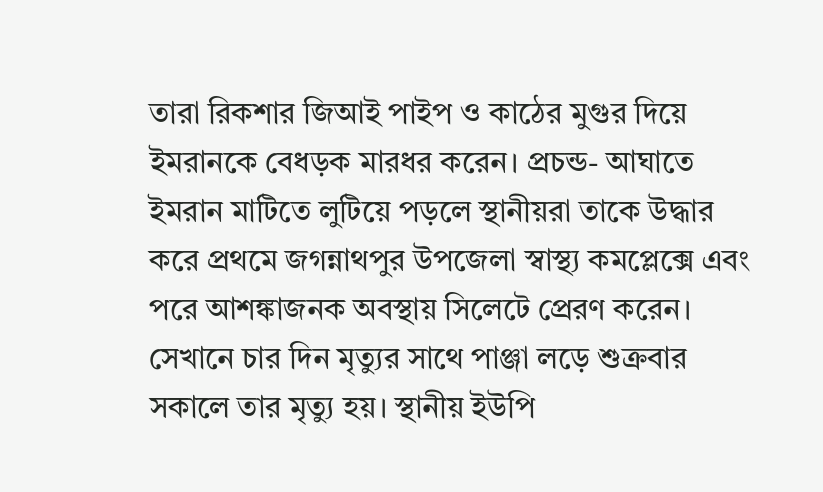তারা রিকশার জিআই পাইপ ও কাঠের মুগুর দিয়ে ইমরানকে বেধড়ক মারধর করেন। প্রচন্ড- আঘাতে ইমরান মাটিতে লুটিয়ে পড়লে স্থানীয়রা তাকে উদ্ধার করে প্রথমে জগন্নাথপুর উপজেলা স্বাস্থ্য কমপ্লেক্সে এবং পরে আশঙ্কাজনক অবস্থায় সিলেটে প্রেরণ করেন। সেখানে চার দিন মৃত্যুর সাথে পাঞ্জা লড়ে শুক্রবার সকালে তার মৃত্যু হয়। স্থানীয় ইউপি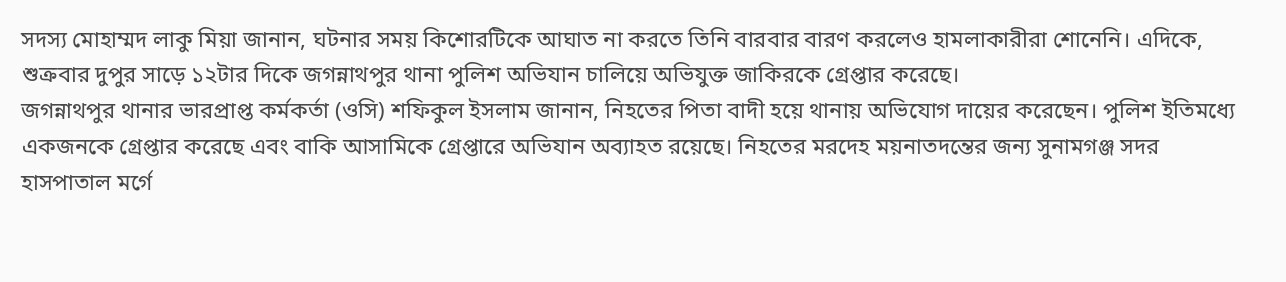সদস্য মোহাম্মদ লাকু মিয়া জানান, ঘটনার সময় কিশোরটিকে আঘাত না করতে তিনি বারবার বারণ করলেও হামলাকারীরা শোনেনি। এদিকে, শুক্রবার দুপুর সাড়ে ১২টার দিকে জগন্নাথপুর থানা পুলিশ অভিযান চালিয়ে অভিযুক্ত জাকিরকে গ্রেপ্তার করেছে।
জগন্নাথপুর থানার ভারপ্রাপ্ত কর্মকর্তা (ওসি) শফিকুল ইসলাম জানান, নিহতের পিতা বাদী হয়ে থানায় অভিযোগ দায়ের করেছেন। পুলিশ ইতিমধ্যে একজনকে গ্রেপ্তার করেছে এবং বাকি আসামিকে গ্রেপ্তারে অভিযান অব্যাহত রয়েছে। নিহতের মরদেহ ময়নাতদন্তের জন্য সুনামগঞ্জ সদর হাসপাতাল মর্গে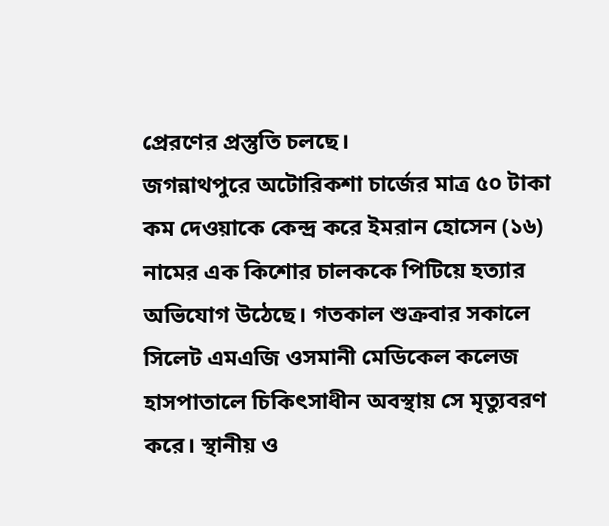প্রেরণের প্রস্তুতি চলছে।
জগন্নাথপুরে অটোরিকশা চার্জের মাত্র ৫০ টাকা কম দেওয়াকে কেন্দ্র করে ইমরান হোসেন (১৬) নামের এক কিশোর চালককে পিটিয়ে হত্যার অভিযোগ উঠেছে। গতকাল শুক্রবার সকালে সিলেট এমএজি ওসমানী মেডিকেল কলেজ হাসপাতালে চিকিৎসাধীন অবস্থায় সে মৃত্যুবরণ করে। স্থানীয় ও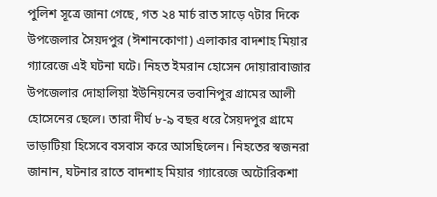পুলিশ সূত্রে জানা গেছে, গত ২৪ মার্চ রাত সাড়ে ৭টার দিকে উপজেলার সৈয়দপুর (ঈশানকোণা) এলাকার বাদশাহ মিয়ার গ্যারেজে এই ঘটনা ঘটে। নিহত ইমরান হোসেন দোয়ারাবাজার উপজেলার দোহালিয়া ইউনিয়নের ভবানিপুর গ্রামের আলী হোসেনের ছেলে। তারা দীর্ঘ ৮-৯ বছর ধরে সৈয়দপুর গ্রামে ভাড়াটিয়া হিসেবে বসবাস করে আসছিলেন। নিহতের স্বজনরা জানান, ঘটনার রাতে বাদশাহ মিয়ার গ্যারেজে অটোরিকশা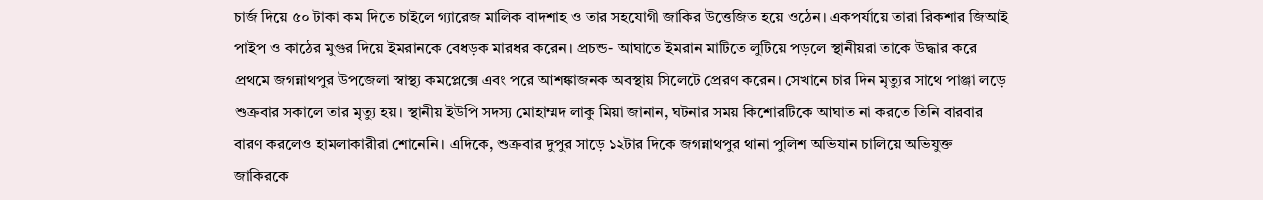চার্জ দিয়ে ৫০ টাকা কম দিতে চাইলে গ্যারেজ মালিক বাদশাহ ও তার সহযোগী জাকির উত্তেজিত হয়ে ওঠেন। একপর্যায়ে তারা রিকশার জিআই পাইপ ও কাঠের মুগুর দিয়ে ইমরানকে বেধড়ক মারধর করেন। প্রচন্ড- আঘাতে ইমরান মাটিতে লুটিয়ে পড়লে স্থানীয়রা তাকে উদ্ধার করে প্রথমে জগন্নাথপুর উপজেলা স্বাস্থ্য কমপ্লেক্সে এবং পরে আশঙ্কাজনক অবস্থায় সিলেটে প্রেরণ করেন। সেখানে চার দিন মৃত্যুর সাথে পাঞ্জা লড়ে শুক্রবার সকালে তার মৃত্যু হয়। স্থানীয় ইউপি সদস্য মোহাম্মদ লাকু মিয়া জানান, ঘটনার সময় কিশোরটিকে আঘাত না করতে তিনি বারবার বারণ করলেও হামলাকারীরা শোনেনি। এদিকে, শুক্রবার দুপুর সাড়ে ১২টার দিকে জগন্নাথপুর থানা পুলিশ অভিযান চালিয়ে অভিযুক্ত জাকিরকে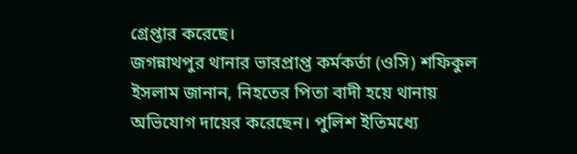গ্রেপ্তার করেছে।
জগন্নাথপুর থানার ভারপ্রাপ্ত কর্মকর্তা (ওসি) শফিকুল ইসলাম জানান, নিহতের পিতা বাদী হয়ে থানায় অভিযোগ দায়ের করেছেন। পুলিশ ইতিমধ্যে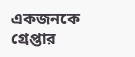একজনকে গ্রেপ্তার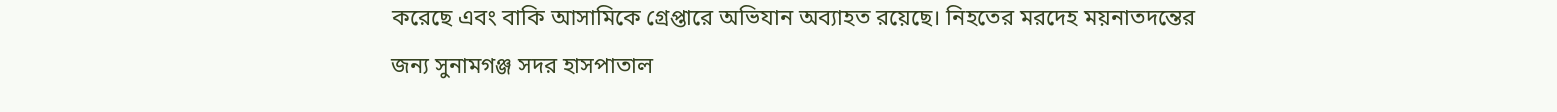করেছে এবং বাকি আসামিকে গ্রেপ্তারে অভিযান অব্যাহত রয়েছে। নিহতের মরদেহ ময়নাতদন্তের জন্য সুনামগঞ্জ সদর হাসপাতাল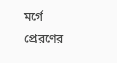মর্গে প্রেরণের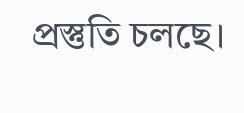প্রস্তুতি চলছে।